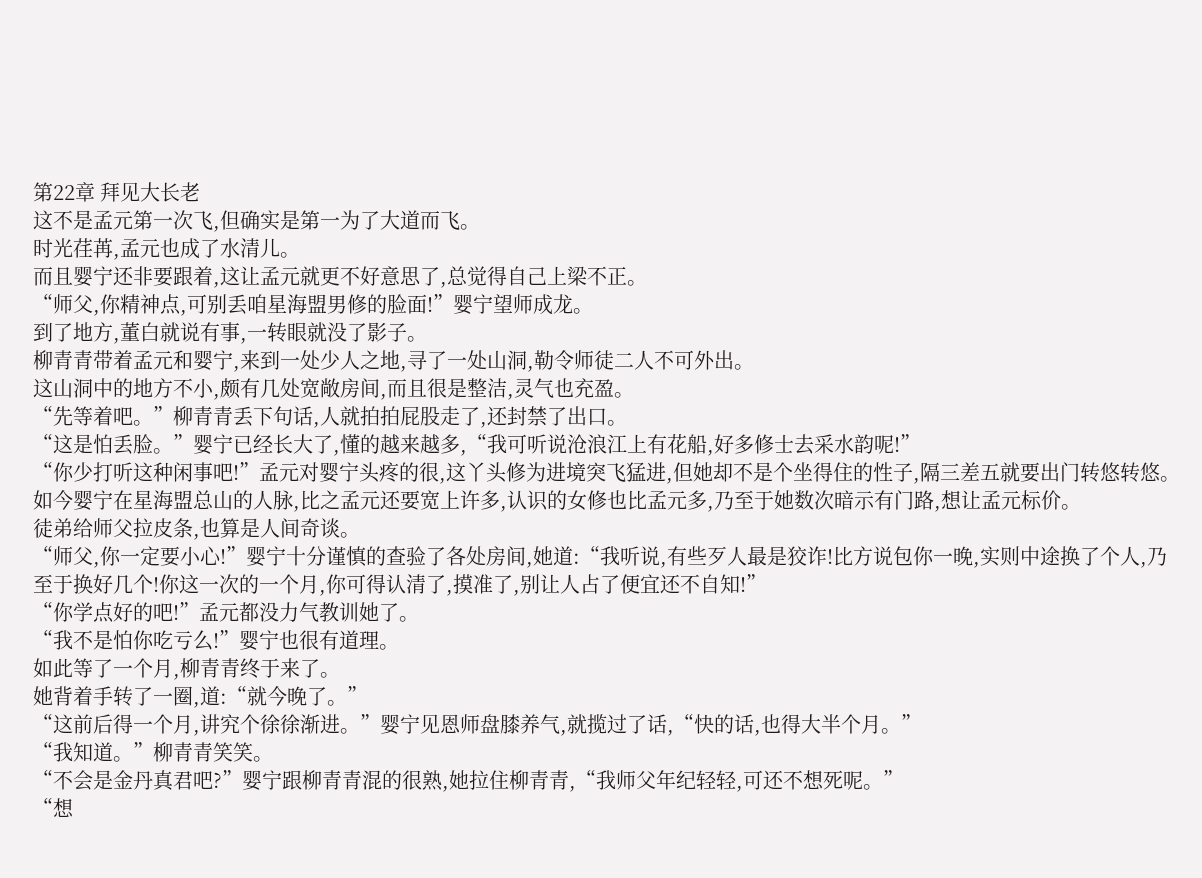第22章 拜见大长老
这不是孟元第一次飞,但确实是第一为了大道而飞。
时光荏苒,孟元也成了水清儿。
而且婴宁还非要跟着,这让孟元就更不好意思了,总觉得自己上梁不正。
“师父,你精神点,可别丢咱星海盟男修的脸面!”婴宁望师成龙。
到了地方,董白就说有事,一转眼就没了影子。
柳青青带着孟元和婴宁,来到一处少人之地,寻了一处山洞,勒令师徒二人不可外出。
这山洞中的地方不小,颇有几处宽敞房间,而且很是整洁,灵气也充盈。
“先等着吧。”柳青青丢下句话,人就拍拍屁股走了,还封禁了出口。
“这是怕丢脸。”婴宁已经长大了,懂的越来越多,“我可听说沧浪江上有花船,好多修士去采水韵呢!”
“你少打听这种闲事吧!”孟元对婴宁头疼的很,这丫头修为进境突飞猛进,但她却不是个坐得住的性子,隔三差五就要出门转悠转悠。
如今婴宁在星海盟总山的人脉,比之孟元还要宽上许多,认识的女修也比孟元多,乃至于她数次暗示有门路,想让孟元标价。
徒弟给师父拉皮条,也算是人间奇谈。
“师父,你一定要小心!”婴宁十分谨慎的查验了各处房间,她道:“我听说,有些歹人最是狡诈!比方说包你一晚,实则中途换了个人,乃至于换好几个!你这一次的一个月,你可得认清了,摸准了,别让人占了便宜还不自知!”
“你学点好的吧!”孟元都没力气教训她了。
“我不是怕你吃亏么!”婴宁也很有道理。
如此等了一个月,柳青青终于来了。
她背着手转了一圈,道:“就今晚了。”
“这前后得一个月,讲究个徐徐渐进。”婴宁见恩师盘膝养气,就揽过了话,“快的话,也得大半个月。”
“我知道。”柳青青笑笑。
“不会是金丹真君吧?”婴宁跟柳青青混的很熟,她拉住柳青青,“我师父年纪轻轻,可还不想死呢。”
“想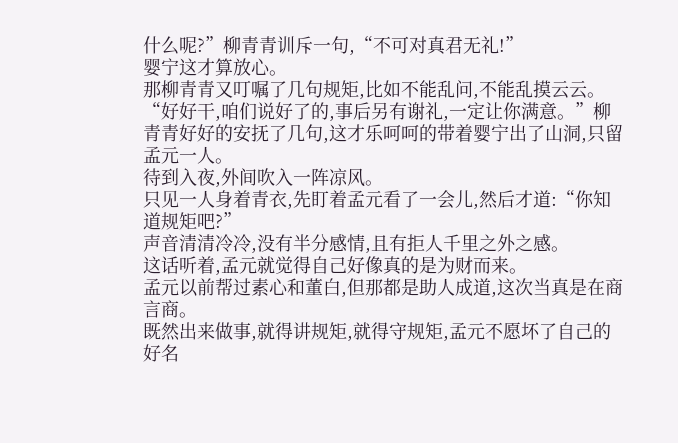什么呢?”柳青青训斥一句,“不可对真君无礼!”
婴宁这才算放心。
那柳青青又叮嘱了几句规矩,比如不能乱问,不能乱摸云云。
“好好干,咱们说好了的,事后另有谢礼,一定让你满意。”柳青青好好的安抚了几句,这才乐呵呵的带着婴宁出了山洞,只留孟元一人。
待到入夜,外间吹入一阵凉风。
只见一人身着青衣,先盯着孟元看了一会儿,然后才道:“你知道规矩吧?”
声音清清冷冷,没有半分感情,且有拒人千里之外之感。
这话听着,孟元就觉得自己好像真的是为财而来。
孟元以前帮过素心和董白,但那都是助人成道,这次当真是在商言商。
既然出来做事,就得讲规矩,就得守规矩,孟元不愿坏了自己的好名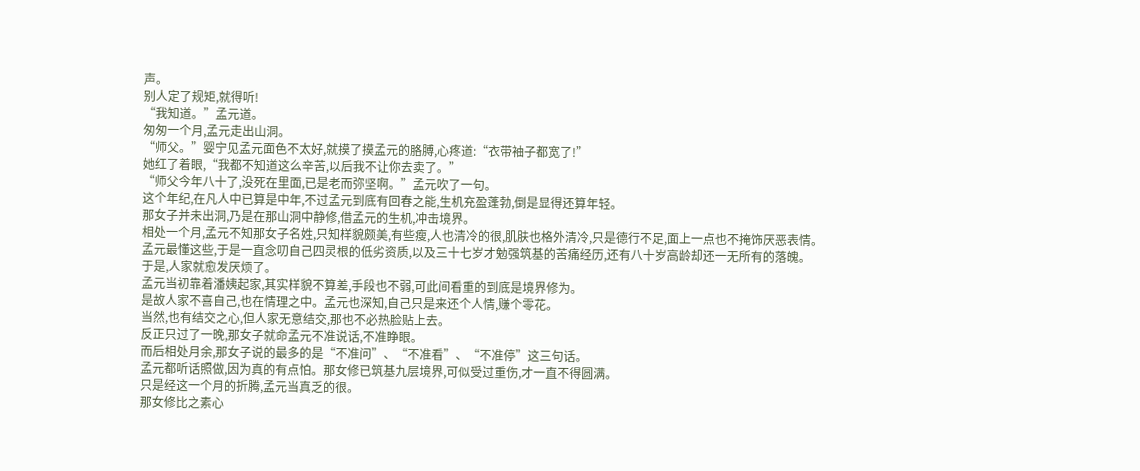声。
别人定了规矩,就得听!
“我知道。”孟元道。
匆匆一个月,孟元走出山洞。
“师父。”婴宁见孟元面色不太好,就摸了摸孟元的胳膊,心疼道:“衣带袖子都宽了!”
她红了着眼,“我都不知道这么辛苦,以后我不让你去卖了。”
“师父今年八十了,没死在里面,已是老而弥坚啊。”孟元吹了一句。
这个年纪,在凡人中已算是中年,不过孟元到底有回春之能,生机充盈蓬勃,倒是显得还算年轻。
那女子并未出洞,乃是在那山洞中静修,借孟元的生机,冲击境界。
相处一个月,孟元不知那女子名姓,只知样貌颇美,有些瘦,人也清冷的很,肌肤也格外清冷,只是德行不足,面上一点也不掩饰厌恶表情。
孟元最懂这些,于是一直念叨自己四灵根的低劣资质,以及三十七岁才勉强筑基的苦痛经历,还有八十岁高龄却还一无所有的落魄。
于是,人家就愈发厌烦了。
孟元当初靠着潘姨起家,其实样貌不算差,手段也不弱,可此间看重的到底是境界修为。
是故人家不喜自己,也在情理之中。孟元也深知,自己只是来还个人情,赚个零花。
当然,也有结交之心,但人家无意结交,那也不必热脸贴上去。
反正只过了一晚,那女子就命孟元不准说话,不准睁眼。
而后相处月余,那女子说的最多的是“不准问”、“不准看”、“不准停”这三句话。
孟元都听话照做,因为真的有点怕。那女修已筑基九层境界,可似受过重伤,才一直不得圆满。
只是经这一个月的折腾,孟元当真乏的很。
那女修比之素心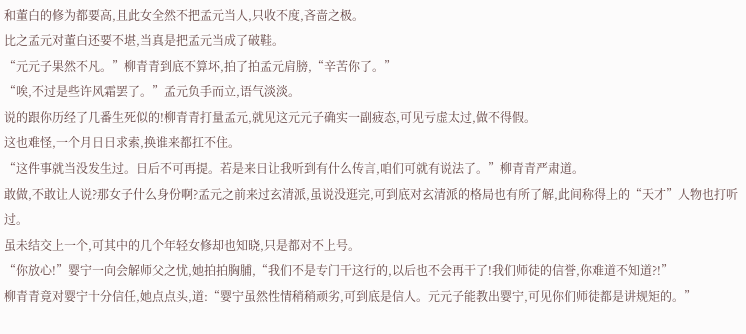和董白的修为都要高,且此女全然不把孟元当人,只收不度,吝啬之极。
比之孟元对董白还要不堪,当真是把孟元当成了破鞋。
“元元子果然不凡。”柳青青到底不算坏,拍了拍孟元肩膀,“辛苦你了。”
“唉,不过是些许风霜罢了。”孟元负手而立,语气淡淡。
说的跟你历经了几番生死似的!柳青青打量孟元,就见这元元子确实一副疲态,可见亏虚太过,做不得假。
这也难怪,一个月日日求索,换谁来都扛不住。
“这件事就当没发生过。日后不可再提。若是来日让我听到有什么传言,咱们可就有说法了。”柳青青严肃道。
敢做,不敢让人说?那女子什么身份啊?孟元之前来过玄清派,虽说没逛完,可到底对玄清派的格局也有所了解,此间称得上的“天才”人物也打听过。
虽未结交上一个,可其中的几个年轻女修却也知晓,只是都对不上号。
“你放心!”婴宁一向会解师父之忧,她拍拍胸脯,“我们不是专门干这行的,以后也不会再干了!我们师徒的信誉,你难道不知道?!”
柳青青竟对婴宁十分信任,她点点头,道:“婴宁虽然性情稍稍顽劣,可到底是信人。元元子能教出婴宁,可见你们师徒都是讲规矩的。”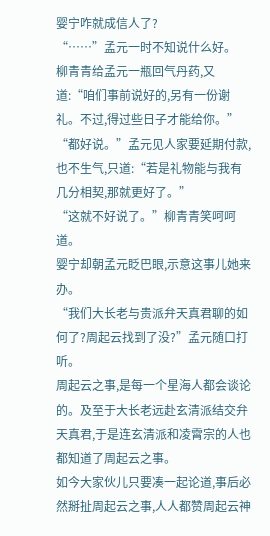婴宁咋就成信人了?
“……”孟元一时不知说什么好。
柳青青给孟元一瓶回气丹药,又道:“咱们事前说好的,另有一份谢礼。不过,得过些日子才能给你。”
“都好说。”孟元见人家要延期付款,也不生气,只道:“若是礼物能与我有几分相契,那就更好了。”
“这就不好说了。”柳青青笑呵呵道。
婴宁却朝孟元眨巴眼,示意这事儿她来办。
“我们大长老与贵派弁天真君聊的如何了?周起云找到了没?”孟元随口打听。
周起云之事,是每一个星海人都会谈论的。及至于大长老远赴玄清派结交弁天真君,于是连玄清派和凌霄宗的人也都知道了周起云之事。
如今大家伙儿只要凑一起论道,事后必然掰扯周起云之事,人人都赞周起云神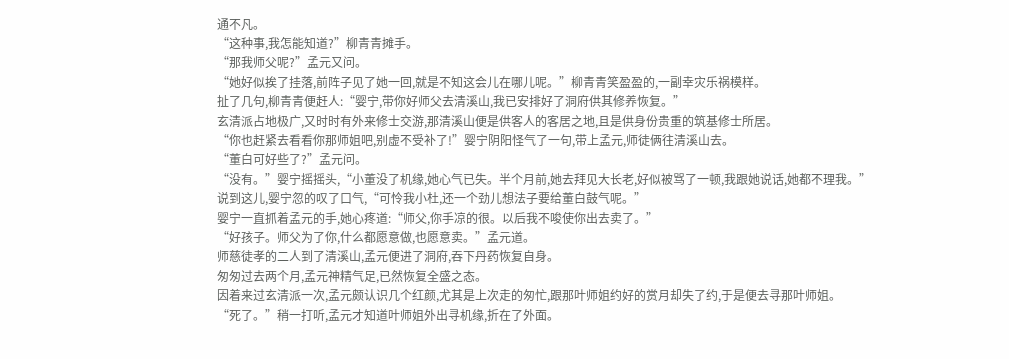通不凡。
“这种事,我怎能知道?”柳青青摊手。
“那我师父呢?”孟元又问。
“她好似挨了挂落,前阵子见了她一回,就是不知这会儿在哪儿呢。”柳青青笑盈盈的,一副幸灾乐祸模样。
扯了几句,柳青青便赶人:“婴宁,带你好师父去清溪山,我已安排好了洞府供其修养恢复。”
玄清派占地极广,又时时有外来修士交游,那清溪山便是供客人的客居之地,且是供身份贵重的筑基修士所居。
“你也赶紧去看看你那师姐吧,别虚不受补了!”婴宁阴阳怪气了一句,带上孟元,师徒俩往清溪山去。
“董白可好些了?”孟元问。
“没有。”婴宁摇摇头,“小董没了机缘,她心气已失。半个月前,她去拜见大长老,好似被骂了一顿,我跟她说话,她都不理我。”
说到这儿,婴宁忽的叹了口气,“可怜我小杜,还一个劲儿想法子要给董白鼓气呢。”
婴宁一直抓着孟元的手,她心疼道:“师父,你手凉的很。以后我不唆使你出去卖了。”
“好孩子。师父为了你,什么都愿意做,也愿意卖。”孟元道。
师慈徒孝的二人到了清溪山,孟元便进了洞府,吞下丹药恢复自身。
匆匆过去两个月,孟元神精气足,已然恢复全盛之态。
因着来过玄清派一次,孟元颇认识几个红颜,尤其是上次走的匆忙,跟那叶师姐约好的赏月却失了约,于是便去寻那叶师姐。
“死了。”稍一打听,孟元才知道叶师姐外出寻机缘,折在了外面。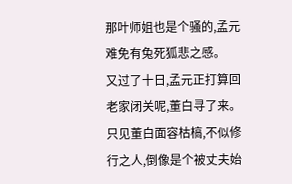那叶师姐也是个骚的,孟元难免有兔死狐悲之感。
又过了十日,孟元正打算回老家闭关呢,董白寻了来。
只见董白面容枯槁,不似修行之人,倒像是个被丈夫始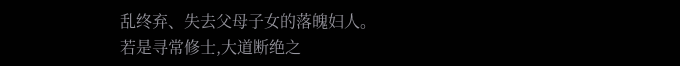乱终弃、失去父母子女的落魄妇人。
若是寻常修士,大道断绝之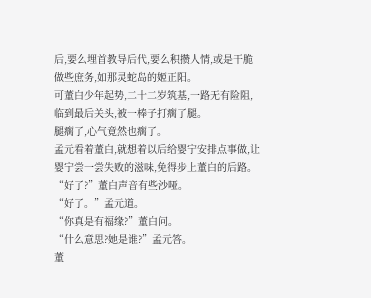后,要么埋首教导后代,要么积攒人情,或是干脆做些庶务,如那灵蛇岛的姬正阳。
可董白少年起势,二十二岁筑基,一路无有险阻,临到最后关头,被一棒子打瘸了腿。
腿瘸了,心气竟然也瘸了。
孟元看着董白,就想着以后给婴宁安排点事做,让婴宁尝一尝失败的滋味,免得步上董白的后路。
“好了?”董白声音有些沙哑。
“好了。”孟元道。
“你真是有福缘?”董白问。
“什么意思?她是谁?”孟元答。
董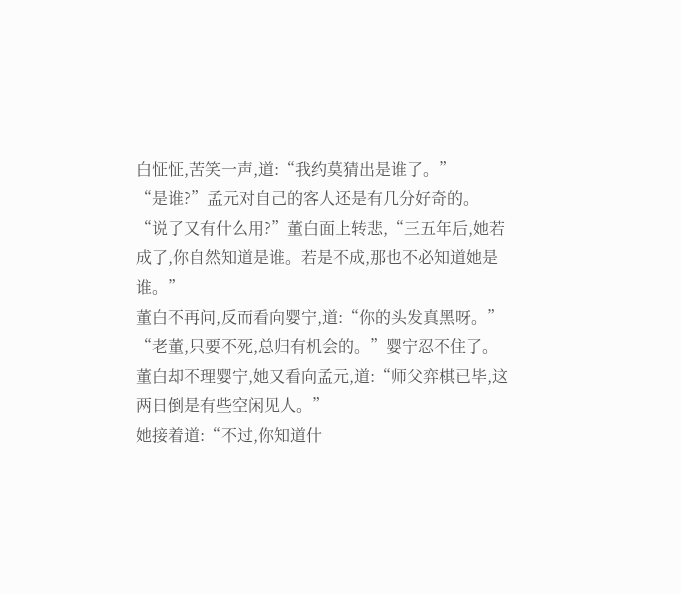白怔怔,苦笑一声,道:“我约莫猜出是谁了。”
“是谁?”孟元对自己的客人还是有几分好奇的。
“说了又有什么用?”董白面上转悲,“三五年后,她若成了,你自然知道是谁。若是不成,那也不必知道她是谁。”
董白不再问,反而看向婴宁,道:“你的头发真黑呀。”
“老董,只要不死,总归有机会的。”婴宁忍不住了。
董白却不理婴宁,她又看向孟元,道:“师父弈棋已毕,这两日倒是有些空闲见人。”
她接着道:“不过,你知道什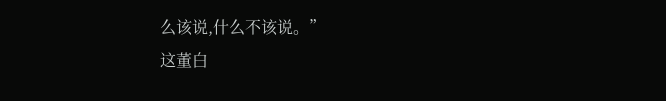么该说,什么不该说。”
这董白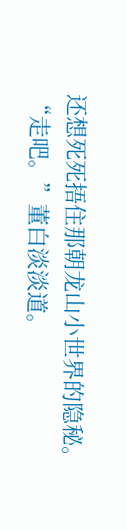还想死死捂住那朝龙山小世界的隐秘。
“走吧。”董白淡淡道。